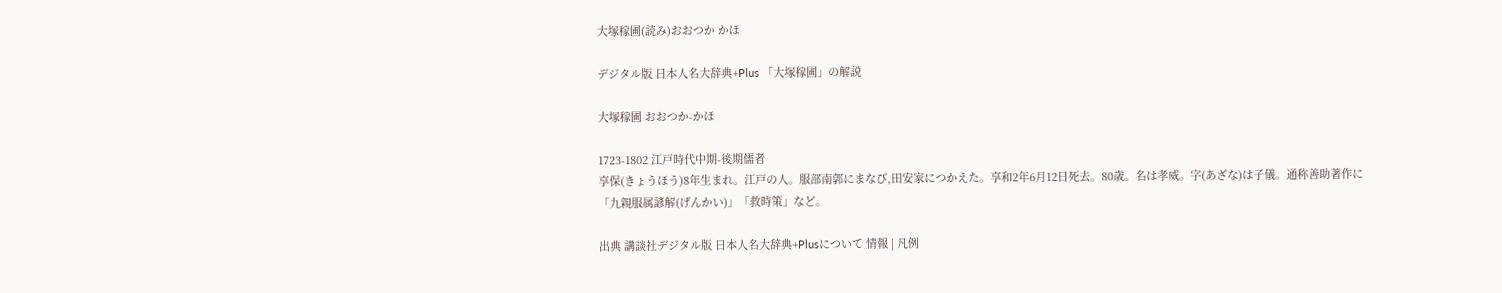大塚稼圃(読み)おおつか かほ

デジタル版 日本人名大辞典+Plus 「大塚稼圃」の解説

大塚稼圃 おおつか-かほ

1723-1802 江戸時代中期-後期儒者
享保(きょうほう)8年生まれ。江戸の人。服部南郭にまなび,田安家につかえた。享和2年6月12日死去。80歳。名は孝威。字(あざな)は子儀。通称善助著作に「九親服属諺解(げんかい)」「救時策」など。

出典 講談社デジタル版 日本人名大辞典+Plusについて 情報 | 凡例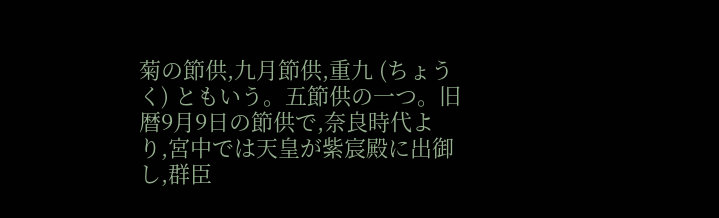菊の節供,九月節供,重九 (ちょうく) ともいう。五節供の一つ。旧暦9月9日の節供で,奈良時代より,宮中では天皇が紫宸殿に出御し,群臣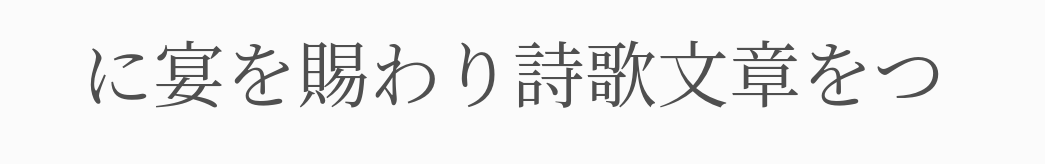に宴を賜わり詩歌文章をつ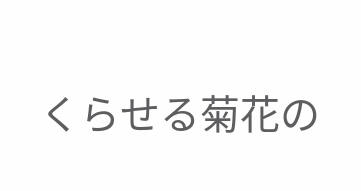くらせる菊花の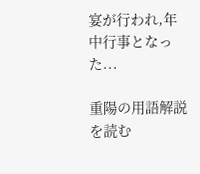宴が行われ,年中行事となった...

重陽の用語解説を読む